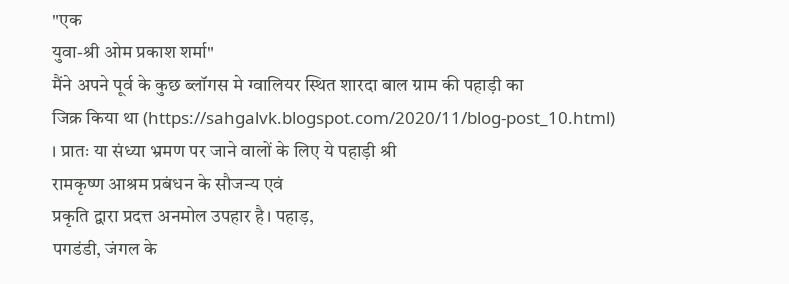"एक
युवा-श्री ओम प्रकाश शर्मा"
मैंने अपने पूर्व के कुछ ब्लॉगस मे ग्वालियर स्थित शारदा बाल ग्राम की पहाड़ी का
जिक्र किया था (https://sahgalvk.blogspot.com/2020/11/blog-post_10.html)
। प्रातः या संध्या भ्रमण पर जाने वालों के लिए ये पहाड़ी श्री
रामकृष्ण आश्रम प्रबंधन के सौजन्य एवं
प्रकृति द्वारा प्रदत्त अनमोल उपहार है। पहाड़,
पगडंडी, जंगल के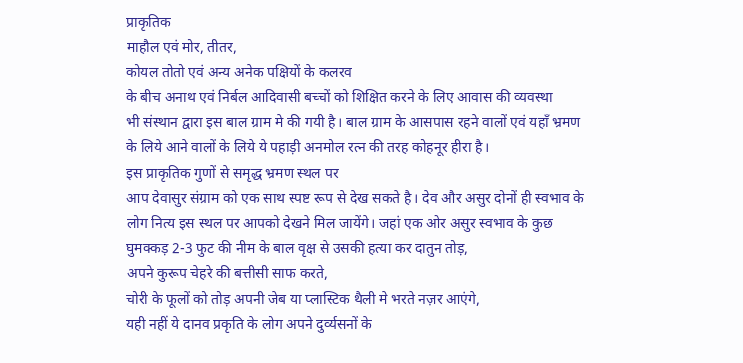प्राकृतिक
माहौल एवं मोर, तीतर,
कोयल तोतो एवं अन्य अनेक पक्षियों के कलरव
के बीच अनाथ एवं निर्बल आदिवासी बच्चों को शिक्षित करने के लिए आवास की व्यवस्था
भी संस्थान द्वारा इस बाल ग्राम मे की गयी है। बाल ग्राम के आसपास रहने वालों एवं यहाँ भ्रमण
के लिये आने वालों के लिये ये पहाड़ी अनमोल रत्न की तरह कोहनूर हीरा है।
इस प्राकृतिक गुणों से समृद्ध भ्रमण स्थल पर
आप देवासुर संग्राम को एक साथ स्पष्ट रूप से देख सकते है। देव और असुर दोनों ही स्वभाव के
लोग नित्य इस स्थल पर आपको देखने मिल जायेंगे। जहां एक ओर असुर स्वभाव के कुछ
घुमक्कड़ 2-3 फुट की नीम के बाल वृक्ष से उसकी हत्या कर दातुन तोड़,
अपने कुरूप चेहरे की बत्तीसी साफ करते,
चोरी के फूलों को तोड़ अपनी जेब या प्लास्टिक थैली मे भरते नज़र आएंगे,
यही नहीं ये दानव प्रकृति के लोग अपने दुर्व्यसनों के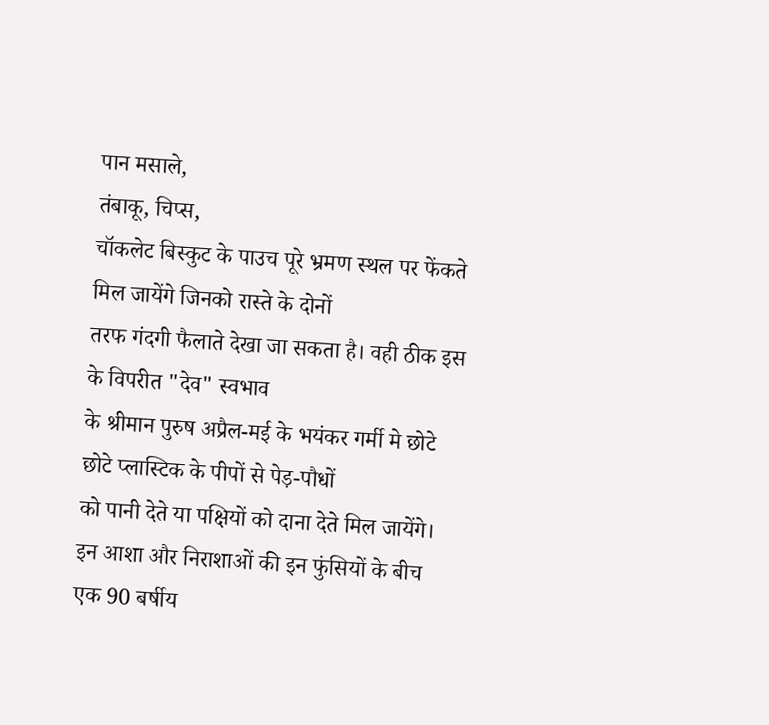पान मसाले,
तंबाकू, चिप्स,
चॉकलेट बिस्कुट के पाउच पूरे भ्रमण स्थल पर फेंकते मिल जायेंगे जिनको रास्ते के दोनों
तरफ गंदगी फैलाते देखा जा सकता है। वही ठीक इस के विपरीत "देव" स्वभाव
के श्रीमान पुरुष अप्रैल-मई के भयंकर गर्मी मे छोटे छोटे प्लास्टिक के पीपों से पेड़-पौधों
को पानी देते या पक्षियों को दाना देते मिल जायेंगे।
इन आशा और निराशाओं की इन फुंसियों के बीच
एक 90 बर्षीय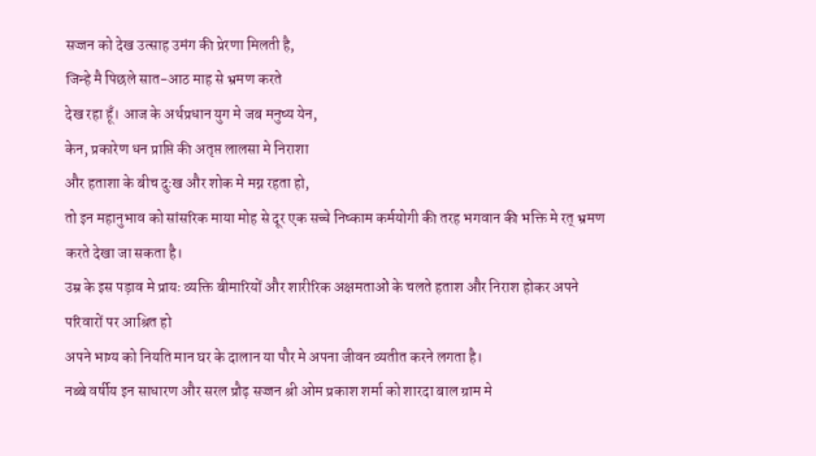सज्जन को देख उत्साह उमंग की प्रेरणा मिलती है,
जिन्हे मै पिछले सात-आठ माह से भ्रमण करते
देख रहा हूँ। आज के अर्थप्रधान युग मे जब मनुष्य येन,
केन, प्रकारेण धन प्राप्ति की अतृप्त लालसा मे निराशा
और हताशा के बीच दुःख और शोक मे मग्न रहता हो,
तो इन महानुभाव को सांसरिक माया मोह से दूर एक सच्चे निष्काम कर्मयोगी की तरह भगवान की भक्ति मे रत् भ्रमण करते देखा जा सकता है।
उम्र के इस पड़ाव मे प्रायः व्यक्ति बीमारियों और शारीरिक अक्षमताओं के चलते हताश और निराश होकर अपने परिवारों पर आश्रित हो
अपने भाग्य को नियति मान घर के दालान या पौर मे अपना जीवन व्यतीत करने लगता है।
नब्बे वर्षीय इन साधारण और सरल प्रौढ़ सज्जन श्री ओम प्रकाश शर्मा को शारदा बाल ग्राम मे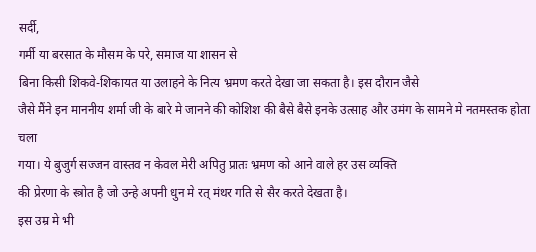सर्दी,
गर्मी या बरसात के मौसम के परे, समाज या शासन से
बिना किसी शिकवे-शिकायत या उलाहने के नित्य भ्रमण करते देखा जा सकता है। इस दौरान जैसे
जैसे मैंने इन माननीय शर्मा जी के बारे मे जानने की कोशिश की बैसे बैसे इनके उत्साह और उमंग के सामने मे नतमस्तक होता चला
गया। ये बुजुर्ग सज्जन वास्तव न केवल मेरी अपितु प्रातः भ्रमण को आने वाले हर उस व्यक्ति
की प्रेरणा के स्त्रोत है जो उन्हे अपनी धुन मे रत् मंथर गति से सैर करते देखता है।
इस उम्र मे भी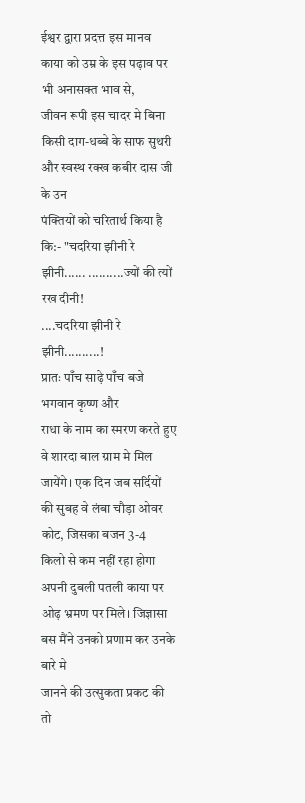ईश्वर द्वारा प्रदत्त इस मानव
काया को उम्र के इस पढ़ाव पर भी अनासक्त भाव से,
जीवन रूपी इस चादर मे बिना किसी दाग-धब्बे के साफ सुथरी
और स्वस्थ रक्ख कबीर दास जी के उन
पंक्तियों को चरितार्थ किया है कि:- "चदरिया झीनी रे झीनी...... ..........ज्यों की त्यों रख दीनी!
....चदरिया झीनी रे झीनी..........!
प्रातः पाँच साढ़े पाँच बजे भगवान कृष्ण और
राधा के नाम का स्मरण करते हुए वे शारदा बाल ग्राम मे मिल जायेंगे। एक दिन जब सर्दियों
की सुबह वे लंबा चौड़ा ओवर कोट, जिसका बजन 3-4
किलो से कम नहीं रहा होगा अपनी दुबली पतली काया पर ओढ़ भ्रमण पर मिले। जिज्ञासा बस मैंने उनको प्रणाम कर उनके बारे मे
जानने की उत्सुकता प्रकट की तो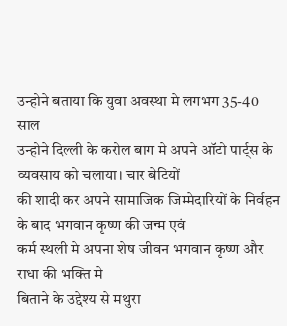उन्होने बताया कि युवा अवस्था मे लगभग 35-40 साल
उन्होने दिल्ली के करोल बाग मे अपने ऑटो पार्ट्स के व्यवसाय को चलाया। चार बेटियों
की शादी कर अपने सामाजिक जिम्मेदारियों के निर्वहन के बाद भगवान कृष्ण की जन्म एवं
कर्म स्थली मे अपना शेष जीवन भगवान कृष्ण और राधा की भक्ति मे
बिताने के उद्देश्य से मथुरा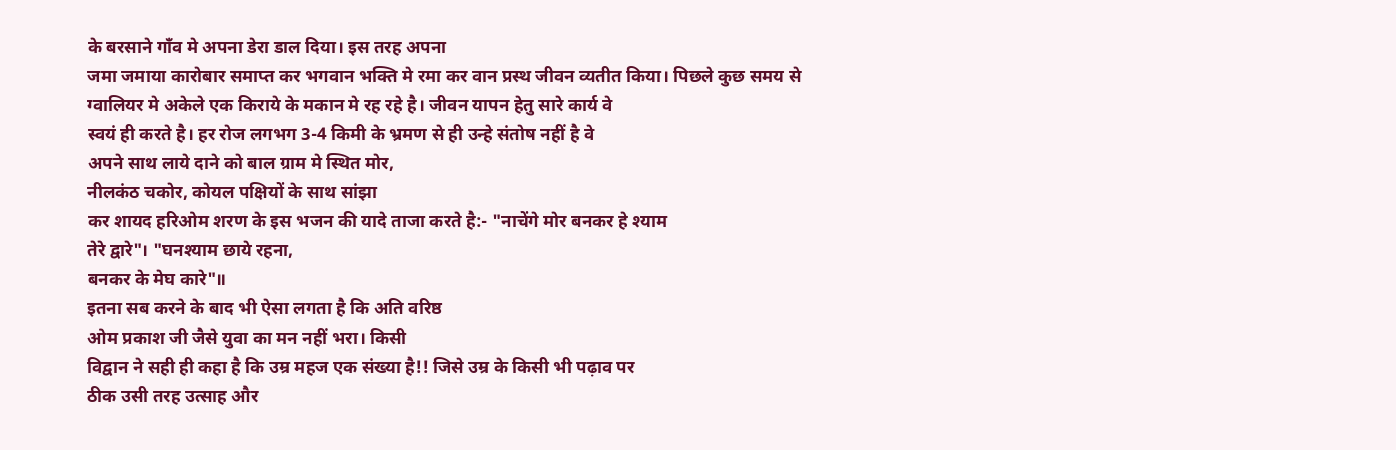के बरसाने गाँव मे अपना डेरा डाल दिया। इस तरह अपना
जमा जमाया कारोबार समाप्त कर भगवान भक्ति मे रमा कर वान प्रस्थ जीवन व्यतीत किया। पिछले कुछ समय से
ग्वालियर मे अकेले एक किराये के मकान मे रह रहे है। जीवन यापन हेतु सारे कार्य वे
स्वयं ही करते है। हर रोज लगभग 3-4 किमी के भ्रमण से ही उन्हे संतोष नहीं है वे
अपने साथ लाये दाने को बाल ग्राम मे स्थित मोर,
नीलकंठ चकोर, कोयल पक्षियों के साथ सांझा
कर शायद हरिओम शरण के इस भजन की यादे ताजा करते है:- "नाचेंगे मोर बनकर हे श्याम
तेरे द्वारे"। "घनश्याम छाये रहना,
बनकर के मेघ कारे"॥
इतना सब करने के बाद भी ऐसा लगता है कि अति वरिष्ठ
ओम प्रकाश जी जैसे युवा का मन नहीं भरा। किसी
विद्वान ने सही ही कहा है कि उम्र महज एक संख्या है!! जिसे उम्र के किसी भी पढ़ाव पर
ठीक उसी तरह उत्साह और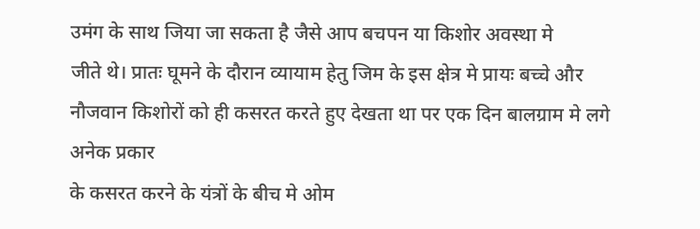उमंग के साथ जिया जा सकता है जैसे आप बचपन या किशोर अवस्था मे
जीते थे। प्रातः घूमने के दौरान व्यायाम हेतु जिम के इस क्षेत्र मे प्रायः बच्चे और
नौजवान किशोरों को ही कसरत करते हुए देखता था पर एक दिन बालग्राम मे लगे अनेक प्रकार
के कसरत करने के यंत्रों के बीच मे ओम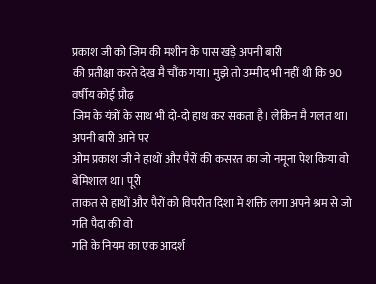प्रकाश जी को जिम की मशीन के पास खड़े अपनी बारी
की प्रतीक्षा करते देख मै चौंक गया। मुझे तो उम्मीद भी नहीं थी कि 90 वर्षीय कोई प्रौढ़
जिम के यंत्रों के साथ भी दो-दो हाथ कर सकता है। लेकिन मै गलत था। अपनी बारी आने पर
ओम प्रकाश जी ने हाथों और पैरों की कसरत का जो नमूना पेश किया वो बेमिशाल था। पूरी
ताकत से हाथों और पैरों को विपरीत दिशा मे शक्ति लगा अपने श्रम से जो गति पैदा की वो
गति के नियम का एक आदर्श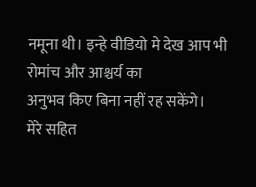नमूना थी। इन्हे वीडियो मे देख आप भी रोमांच और आश्चर्य का
अनुभव किए बिना नहीं रह सकेंगे।
मेरे सहित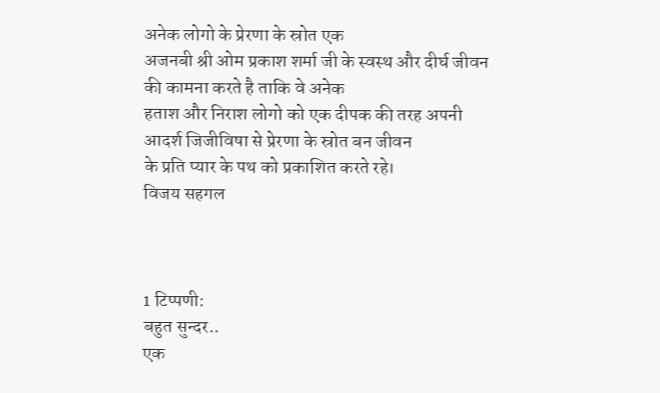अनेक लोगो के प्रेरणा के स्रोत एक
अजनबी श्री ओम प्रकाश शर्मा जी के स्वस्थ और दीर्घ जीवन की कामना करते है ताकि वे अनेक
हताश और निराश लोगो को एक दीपक की तरह अपनी
आदर्श जिजीविषा से प्रेरणा के स्रोत बन जीवन
के प्रति प्यार के पथ को प्रकाशित करते रहे।
विजय सहगल



1 टिप्पणी:
बहुत सुन्दर..
एक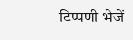टिप्पणी भेजें